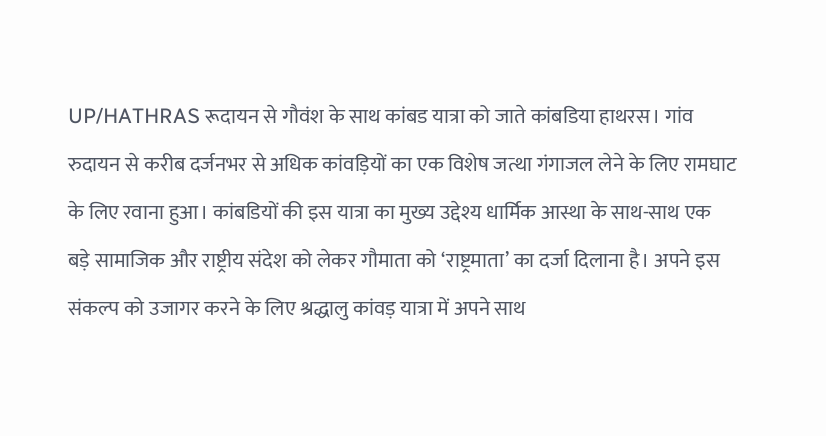UP/HATHRAS रूदायन से गौवंश के साथ कांबड यात्रा को जाते कांबडिया हाथरस। गांव रुदायन से करीब दर्जनभर से अधिक कांवड़ियों का एक विशेष जत्था गंगाजल लेने के लिए रामघाट के लिए रवाना हुआ। कांबडियों की इस यात्रा का मुख्य उद्देश्य धार्मिक आस्था के साथ-साथ एक बड़े सामाजिक और राष्ट्रीय संदेश को लेकर गौमाता को ‘राष्ट्रमाता’ का दर्जा दिलाना है। अपने इस संकल्प को उजागर करने के लिए श्रद्धालु कांवड़ यात्रा में अपने साथ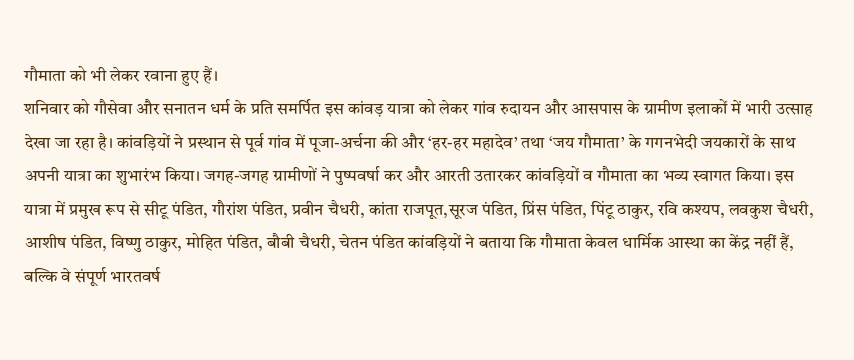गौमाता को भी लेकर रवाना हुए हैं।
शनिवार को गौसेवा और सनातन धर्म के प्रति समर्पित इस कांवड़ यात्रा को लेकर गांव रुदायन और आसपास के ग्रामीण इलाकों में भारी उत्साह देखा जा रहा है। कांवड़ियों ने प्रस्थान से पूर्व गांव में पूजा-अर्चना की और ‘हर-हर महादेव’ तथा ‘जय गौमाता’ के गगनभेदी जयकारों के साथ अपनी यात्रा का शुभारंभ किया। जगह-जगह ग्रामीणों ने पुष्पवर्षा कर और आरती उतारकर कांवड़ियों व गौमाता का भव्य स्वागत किया। इस यात्रा में प्रमुख रूप से सीटू पंडित, गौरांश पंडित, प्रवीन चैधरी, कांता राजपूत,सूरज पंडित, प्रिंस पंडित, पिंटू ठाकुर, रवि कश्यप, लवकुश चैधरी, आशीष पंडित, विष्णु ठाकुर, मोहित पंडित, बौबी चैधरी, चेतन पंडित कांवड़ियों ने बताया कि गौमाता केवल धार्मिक आस्था का केंद्र नहीं हैं, बल्कि वे संपूर्ण भारतवर्ष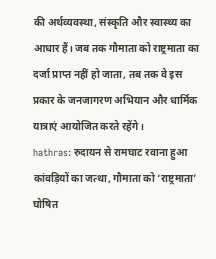की अर्थव्यवस्था, संस्कृति और स्वास्थ्य का आधार हैं। जब तक गौमाता को राष्ट्रमाता का दर्जा प्राप्त नहीं हो जाता, तब तक वे इस प्रकार के जनजागरण अभियान और धार्मिक यात्राएं आयोजित करते रहेंगे।
hathras: रुदायन से रामघाट रवाना हुआ कांवड़ियों का जत्था, गौमाता को ‘राष्ट्रमाता’ घोषित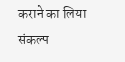कराने का लिया संकल्प